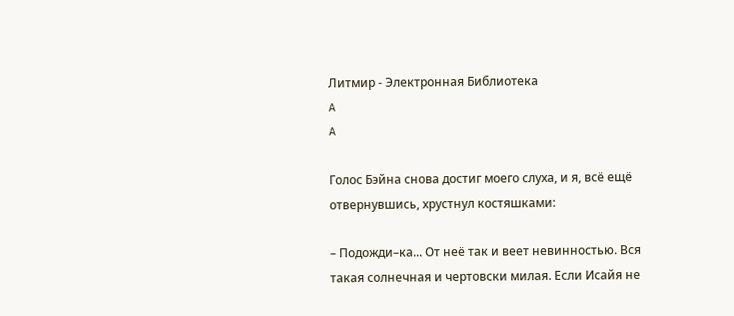Литмир - Электронная Библиотека
A
A

Голос Бэйна снова достиг моего слуха, и я, всё ещё отвернувшись, хрустнул костяшками:

– Подожди–ка... От неё так и веет невинностью. Вся такая солнечная и чертовски милая. Если Исайя не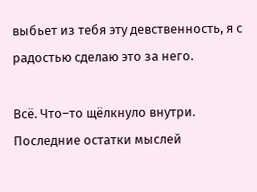выбьет из тебя эту девственность, я с радостью сделаю это за него.

Всё. Что–то щёлкнуло внутри. Последние остатки мыслей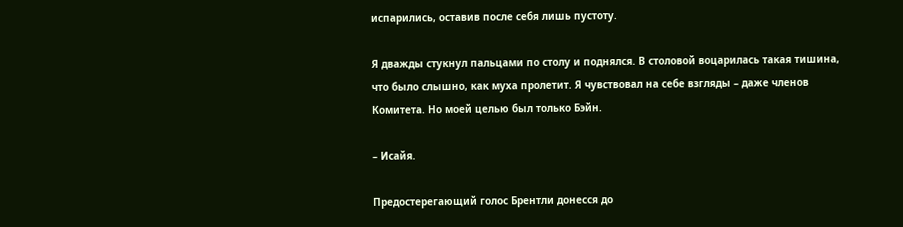испарились, оставив после себя лишь пустоту.

Я дважды стукнул пальцами по столу и поднялся. В столовой воцарилась такая тишина, что было слышно, как муха пролетит. Я чувствовал на себе взгляды – даже членов Комитета. Но моей целью был только Бэйн.

– Исайя.

Предостерегающий голос Брентли донесся до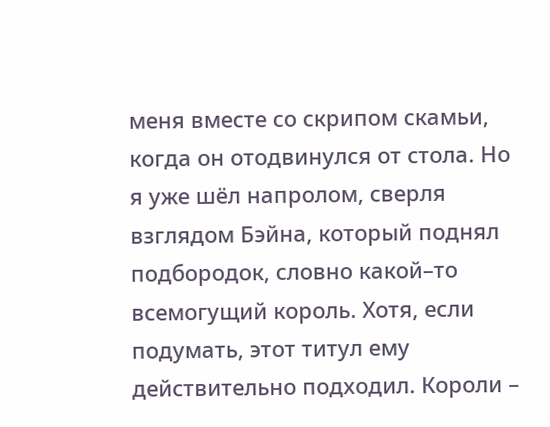меня вместе со скрипом скамьи, когда он отодвинулся от стола. Но я уже шёл напролом, сверля взглядом Бэйна, который поднял подбородок, словно какой–то всемогущий король. Хотя, если подумать, этот титул ему действительно подходил. Короли –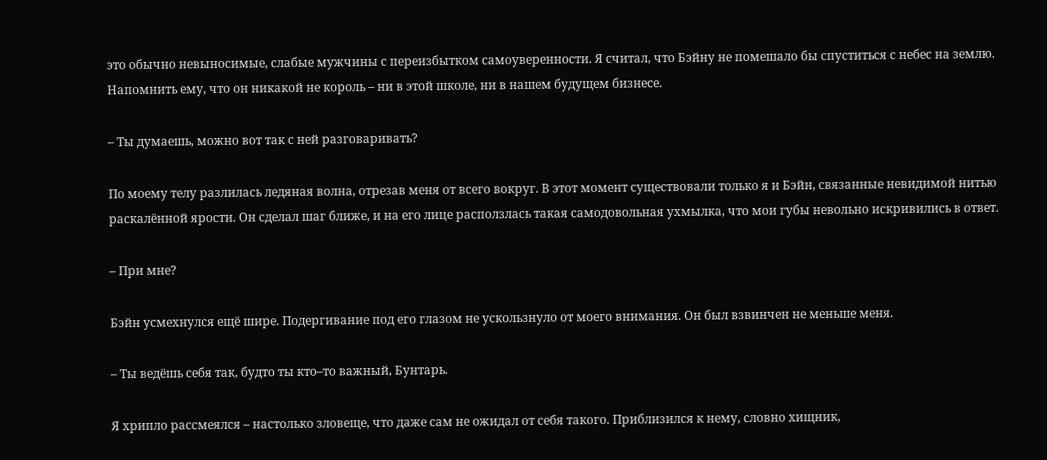это обычно невыносимые, слабые мужчины с переизбытком самоуверенности. Я считал, что Бэйну не помешало бы спуститься с небес на землю. Напомнить ему, что он никакой не король – ни в этой школе, ни в нашем будущем бизнесе.

– Ты думаешь, можно вот так с ней разговаривать?

По моему телу разлилась ледяная волна, отрезав меня от всего вокруг. В этот момент существовали только я и Бэйн, связанные невидимой нитью раскалённой ярости. Он сделал шаг ближе, и на его лице расползлась такая самодовольная ухмылка, что мои губы невольно искривились в ответ.

– При мне?

Бэйн усмехнулся ещё шире. Подергивание под его глазом не ускользнуло от моего внимания. Он был взвинчен не меньше меня.

– Ты ведёшь себя так, будто ты кто–то важный, Бунтарь.

Я хрипло рассмеялся – настолько зловеще, что даже сам не ожидал от себя такого. Приблизился к нему, словно хищник,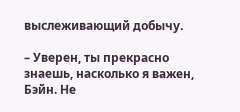выслеживающий добычу.

– Уверен, ты прекрасно знаешь, насколько я важен, Бэйн. Не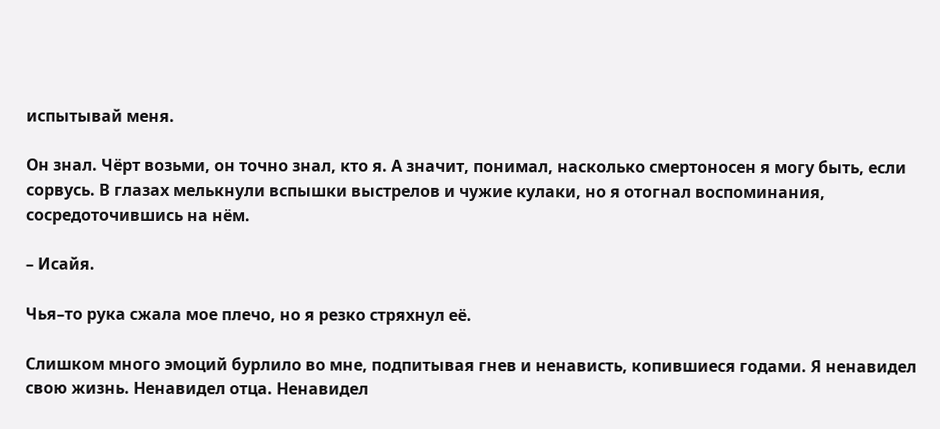испытывай меня.

Он знал. Чёрт возьми, он точно знал, кто я. А значит, понимал, насколько смертоносен я могу быть, если сорвусь. В глазах мелькнули вспышки выстрелов и чужие кулаки, но я отогнал воспоминания, сосредоточившись на нём.

– Исайя.

Чья–то рука сжала мое плечо, но я резко стряхнул её.

Слишком много эмоций бурлило во мне, подпитывая гнев и ненависть, копившиеся годами. Я ненавидел свою жизнь. Ненавидел отца. Ненавидел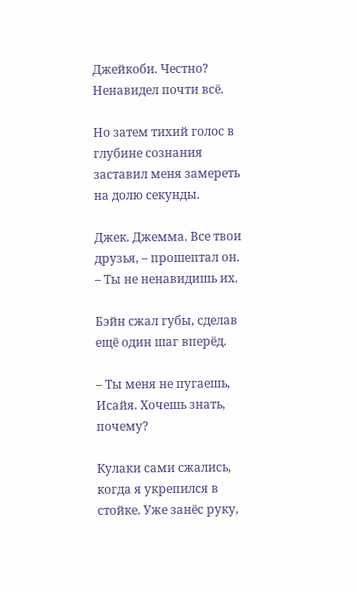Джейкоби. Честно? Ненавидел почти всё.

Но затем тихий голос в глубине сознания заставил меня замереть на долю секунды.

Джек. Джемма. Все твои друзья, – прошептал он. – Ты не ненавидишь их.

Бэйн сжал губы, сделав ещё один шаг вперёд.

– Ты меня не пугаешь, Исайя. Хочешь знать, почему?

Кулаки сами сжались, когда я укрепился в стойке. Уже занёс руку,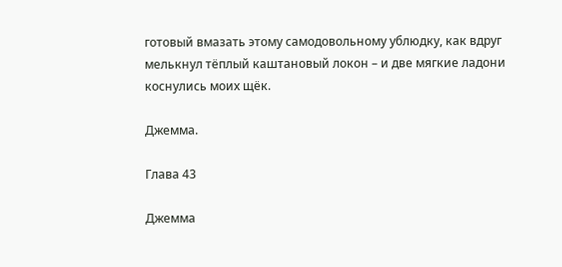готовый вмазать этому самодовольному ублюдку, как вдруг мелькнул тёплый каштановый локон – и две мягкие ладони коснулись моих щёк.

Джемма.

Глава 43

Джемма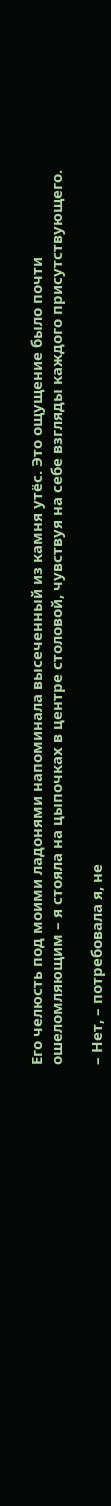Его челюсть под моими ладонями напоминала высеченный из камня утёс. Это ощущение было почти ошеломляющим – я стояла на цыпочках в центре столовой, чувствуя на себе взгляды каждого присутствующего.

– Нет, – потребовала я, не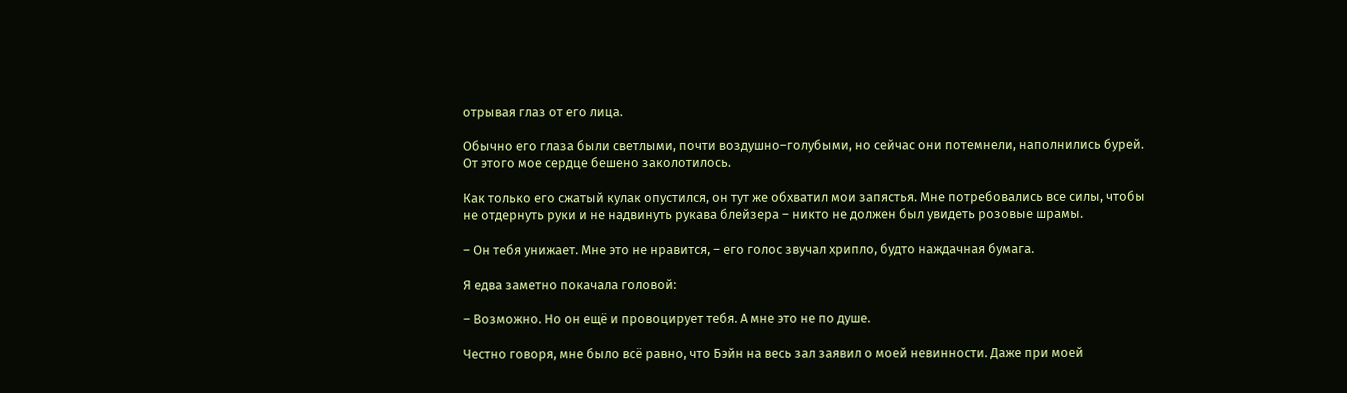отрывая глаз от его лица.

Обычно его глаза были светлыми, почти воздушно–голубыми, но сейчас они потемнели, наполнились бурей. От этого мое сердце бешено заколотилось.

Как только его сжатый кулак опустился, он тут же обхватил мои запястья. Мне потребовались все силы, чтобы не отдернуть руки и не надвинуть рукава блейзера – никто не должен был увидеть розовые шрамы.

– Он тебя унижает. Мне это не нравится, – его голос звучал хрипло, будто наждачная бумага.

Я едва заметно покачала головой:

– Возможно. Но он ещё и провоцирует тебя. А мне это не по душе.

Честно говоря, мне было всё равно, что Бэйн на весь зал заявил о моей невинности. Даже при моей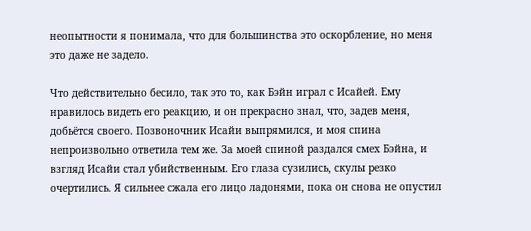неопытности я понимала, что для большинства это оскорбление, но меня это даже не задело.

Что действительно бесило, так это то, как Бэйн играл с Исайей. Ему нравилось видеть его реакцию, и он прекрасно знал, что, задев меня, добьётся своего. Позвоночник Исайи выпрямился, и моя спина непроизвольно ответила тем же. За моей спиной раздался смех Бэйна, и взгляд Исайи стал убийственным. Его глаза сузились, скулы резко очертились. Я сильнее сжала его лицо ладонями, пока он снова не опустил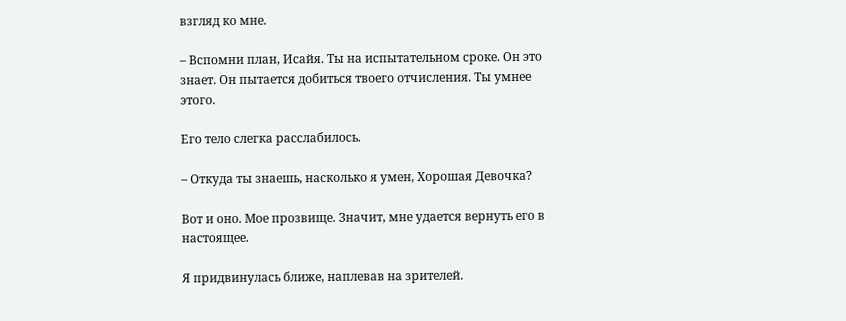взгляд ко мне.

– Вспомни план, Исайя. Ты на испытательном сроке. Он это знает. Он пытается добиться твоего отчисления. Ты умнее этого.

Его тело слегка расслабилось.

– Откуда ты знаешь, насколько я умен, Хорошая Девочка?

Вот и оно. Мое прозвище. Значит, мне удается вернуть его в настоящее.

Я придвинулась ближе, наплевав на зрителей.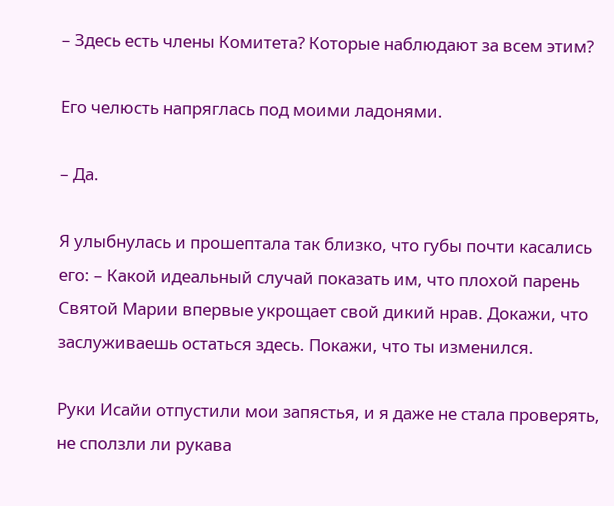– Здесь есть члены Комитета? Которые наблюдают за всем этим?

Его челюсть напряглась под моими ладонями.

– Да.

Я улыбнулась и прошептала так близко, что губы почти касались его: – Какой идеальный случай показать им, что плохой парень Святой Марии впервые укрощает свой дикий нрав. Докажи, что заслуживаешь остаться здесь. Покажи, что ты изменился.

Руки Исайи отпустили мои запястья, и я даже не стала проверять, не сползли ли рукава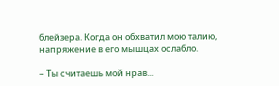блейзера. Когда он обхватил мою талию, напряжение в его мышцах ослабло.

– Ты считаешь мой нрав...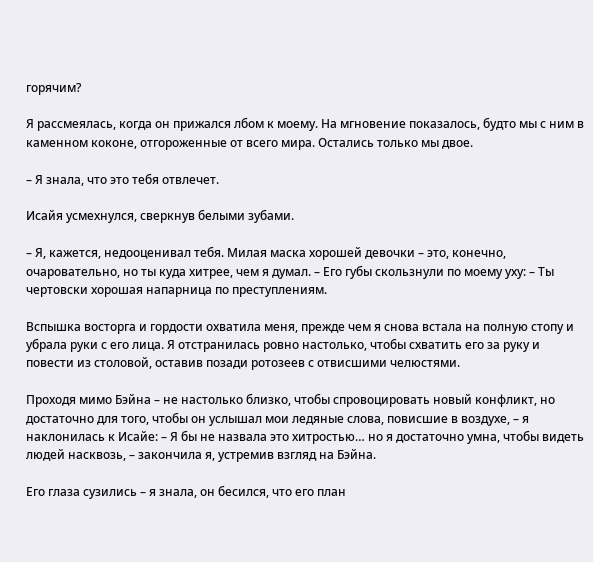горячим?

Я рассмеялась, когда он прижался лбом к моему. На мгновение показалось, будто мы с ним в каменном коконе, отгороженные от всего мира. Остались только мы двое.

– Я знала, что это тебя отвлечет.

Исайя усмехнулся, сверкнув белыми зубами.

– Я, кажется, недооценивал тебя. Милая маска хорошей девочки – это, конечно, очаровательно, но ты куда хитрее, чем я думал. – Его губы скользнули по моему уху: – Ты чертовски хорошая напарница по преступлениям.

Вспышка восторга и гордости охватила меня, прежде чем я снова встала на полную стопу и убрала руки с его лица. Я отстранилась ровно настолько, чтобы схватить его за руку и повести из столовой, оставив позади ротозеев с отвисшими челюстями.

Проходя мимо Бэйна – не настолько близко, чтобы спровоцировать новый конфликт, но достаточно для того, чтобы он услышал мои ледяные слова, повисшие в воздухе, – я наклонилась к Исайе: – Я бы не назвала это хитростью… но я достаточно умна, чтобы видеть людей насквозь, – закончила я, устремив взгляд на Бэйна.

Его глаза сузились – я знала, он бесился, что его план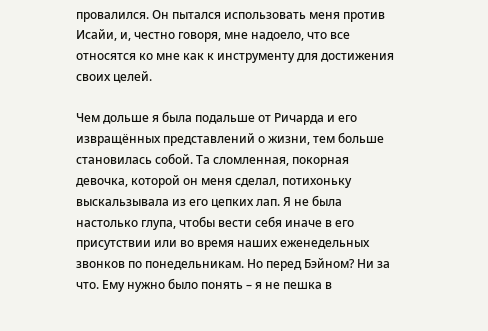провалился. Он пытался использовать меня против Исайи, и, честно говоря, мне надоело, что все относятся ко мне как к инструменту для достижения своих целей.

Чем дольше я была подальше от Ричарда и его извращённых представлений о жизни, тем больше становилась собой. Та сломленная, покорная девочка, которой он меня сделал, потихоньку выскальзывала из его цепких лап. Я не была настолько глупа, чтобы вести себя иначе в его присутствии или во время наших еженедельных звонков по понедельникам. Но перед Бэйном? Ни за что. Ему нужно было понять – я не пешка в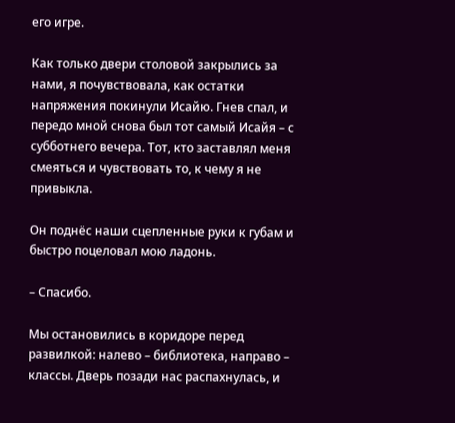его игре.

Как только двери столовой закрылись за нами, я почувствовала, как остатки напряжения покинули Исайю. Гнев спал, и передо мной снова был тот самый Исайя – с субботнего вечера. Тот, кто заставлял меня смеяться и чувствовать то, к чему я не привыкла.

Он поднёс наши сцепленные руки к губам и быстро поцеловал мою ладонь.

– Спасибо.

Мы остановились в коридоре перед развилкой: налево – библиотека, направо – классы. Дверь позади нас распахнулась, и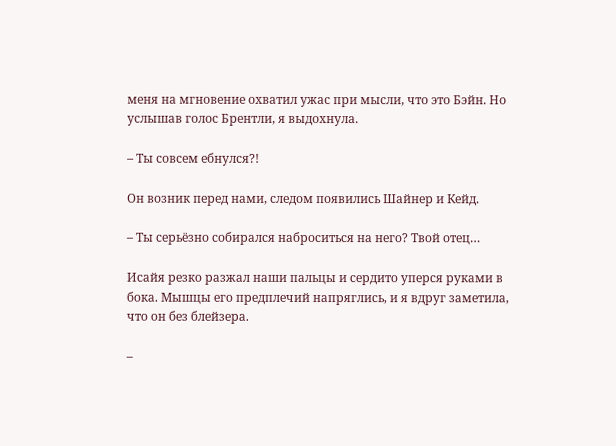меня на мгновение охватил ужас при мысли, что это Бэйн. Но услышав голос Брентли, я выдохнула.

– Ты совсем ебнулся?!

Он возник перед нами, следом появились Шайнер и Кейд.

– Ты серьёзно собирался наброситься на него? Твой отец…

Исайя резко разжал наши пальцы и сердито уперся руками в бока. Мышцы его предплечий напряглись, и я вдруг заметила, что он без блейзера.

–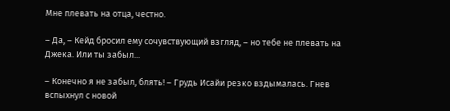Мне плевать на отца, честно.

– Да, – Кейд бросил ему сочувствующий взгляд, – но тебе не плевать на Джека. Или ты забыл...

– Конечно я не забыл, блять! – Грудь Исайи резко вздымалась. Гнев вспыхнул с новой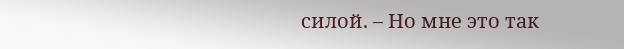силой. – Но мне это так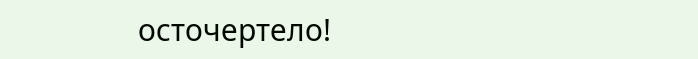осточертело!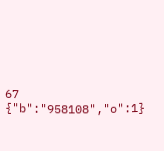67
{"b":"958108","o":1}